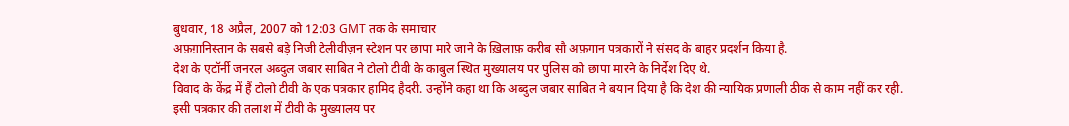बुधवार, 18 अप्रैल, 2007 को 12:03 GMT तक के समाचार
अफ़ग़ानिस्तान के सबसे बड़े निजी टेलीवीज़न स्टेशन पर छापा मारे जाने के ख़िलाफ़ करीब सौ अफ़गान पत्रकारों ने संसद के बाहर प्रदर्शन किया है.
देश के एटॉर्नी जनरल अब्दुल जबार साबित ने टोलो टीवी के काबुल स्थित मुख्यालय पर पुलिस को छापा मारने के निर्देश दिए थे.
विवाद के केंद्र में हैं टोलो टीवी के एक पत्रकार हामिद हैदरी. उन्होंने कहा था कि अब्दुल जबार साबित ने बयान दिया है कि देश की न्यायिक प्रणाली ठीक से काम नहीं कर रही.
इसी पत्रकार की तलाश में टीवी के मुख्यालय पर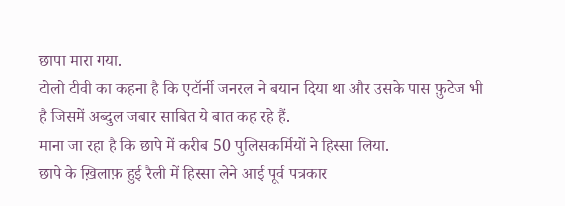छापा मारा गया.
टोलो टीवी का कहना है कि एटॉर्नी जनरल ने बयान दिया था और उसके पास फ़ुटेज भी है जिसमें अब्दुल जबार साबित ये बात कह रहे हैं.
माना जा रहा है कि छापे में करीब 50 पुलिसकर्मियों ने हिस्सा लिया.
छापे के ख़िलाफ़ हुई रैली में हिस्सा लेने आई पूर्व पत्रकार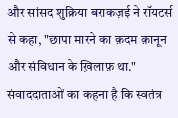और सांसद शुक्रिया बराकज़ई ने रॉयटर्स से कहा, "छापा मारने का क़दम क़ानून और संविधान के ख़िलाफ़ था."
संवाददाताओं का कहना है कि स्वतंत्र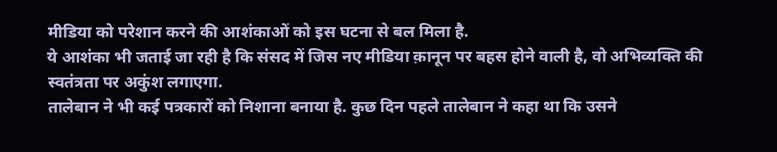मीडिया को परेशान करने की आशंकाओं को इस घटना से बल मिला है.
ये आशंका भी जताई जा रही है कि संसद में जिस नए मीडिया क़ानून पर बहस होने वाली है, वो अभिव्यक्ति की स्वतंत्रता पर अकुंश लगाएगा.
तालेबान ने भी कई पत्रकारों को निशाना बनाया है. कुछ दिन पहले तालेबान ने कहा था कि उसने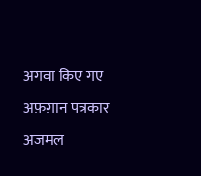अगवा किए गए अफ़ग़ान पत्रकार अजमल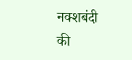नक्शबंदी की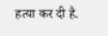हत्या कर दी है.